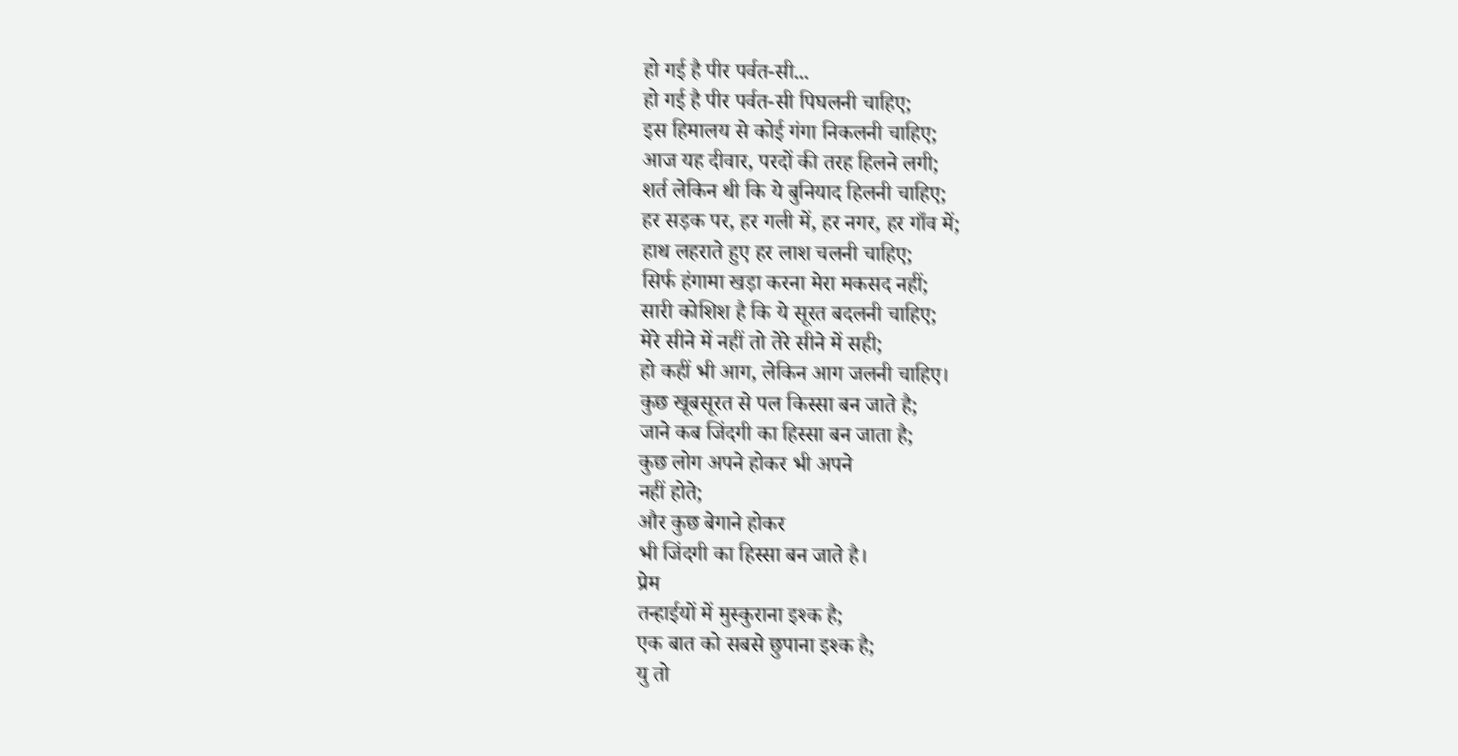हो गई है पीर पर्वत-सी...
हो गई है पीर पर्वत-सी पिघलनी चाहिए;
इस हिमालय से कोई गंगा निकलनी चाहिए;
आज यह दीवार, परदों की तरह हिलने लगी;
शर्त लेकिन थी कि ये बुनियाद हिलनी चाहिए;
हर सड़क पर, हर गली में, हर नगर, हर गाँव में;
हाथ लहराते हुए हर लाश चलनी चाहिए;
सिर्फ हंगामा खड़ा करना मेरा मकसद नहीं;
सारी कोशिश है कि ये सूरत बदलनी चाहिए;
मेरे सीने में नहीं तो तेरे सीने में सही;
हो कहीं भी आग, लेकिन आग जलनी चाहिए।
कुछ खूबसूरत से पल किस्सा बन जाते है;
जाने कब जिंदगी का हिस्सा बन जाता है;
कुछ लोग अपने होकर भी अपने
नहीं होते;
और कुछ बेगाने होकर
भी जिंदगी का हिस्सा बन जाते है।
प्रेम
तन्हाईयों में मुस्कुराना इश्क है;
एक बात को सबसे छुपाना इश्क है;
यु तो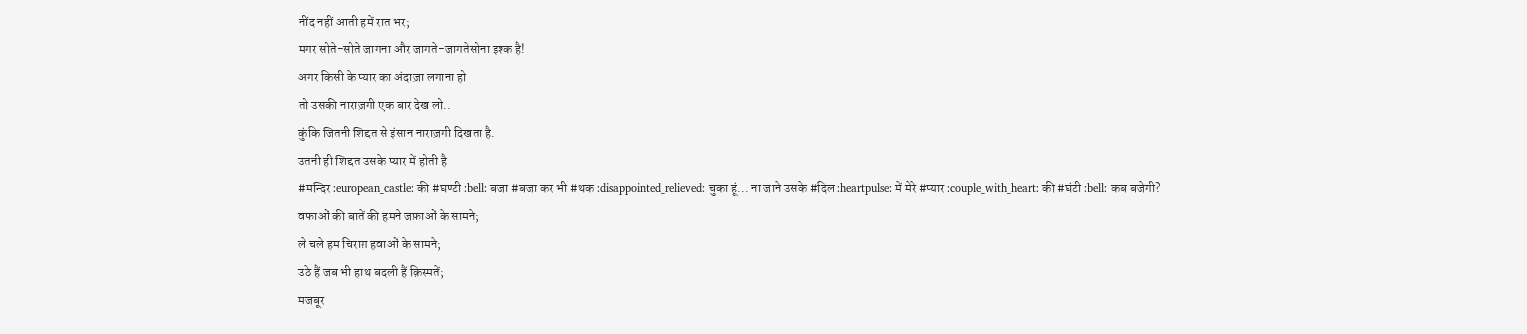नींद नहीं आती हमें रात भर;
मगर सोते-सोते जागना और जागते-जागतेसोना इश्क है!
अगर किसी के प्यार का अंदाज़ा लगाना हो
तो उसकी नाराज़गी एक बार देख लो..
कुंकि जितनी शिद्दत से इंसान नाराज़गी दिखता है.
उतनी ही शिद्दत उसके प्यार में होती है
#मन्दिर :european_castle: की #घण्टी :bell: बजा #बजा कर भी #थक :disappointed_relieved: चुका हूं... ना जाने उसके #दिल :heartpulse: में मेरे #प्यार :couple_with_heart: की #घंटी :bell: कब बजेगी?
वफाओं की बातें की हमने जफ़ाओं के सामने;
ले चले हम चिराग़ हवाओं के सामने;
उठे हैं जब भी हाथ बदली हैं क़िस्मतें;
मजबूर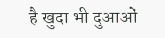है खुदा भी दुआओं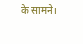के सामने।